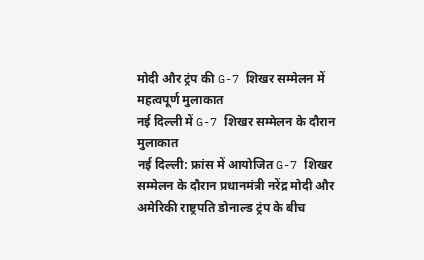मोदी और ट्रंप की G-7 शिखर सम्मेलन में महत्वपूर्ण मुलाकात
नई दिल्ली में G-7 शिखर सम्मेलन के दौरान मुलाकात
नई दिल्ली: फ्रांस में आयोजित G-7 शिखर सम्मेलन के दौरान प्रधानमंत्री नरेंद्र मोदी और अमेरिकी राष्ट्रपति डोनाल्ड ट्रंप के बीच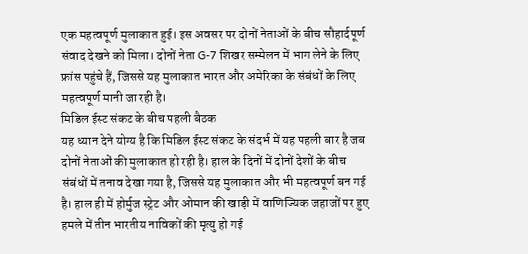एक महत्वपूर्ण मुलाकात हुई। इस अवसर पर दोनों नेताओं के बीच सौहार्दपूर्ण संवाद देखने को मिला। दोनों नेता G-7 शिखर सम्मेलन में भाग लेने के लिए फ्रांस पहुंचे हैं, जिससे यह मुलाकात भारत और अमेरिका के संबंधों के लिए महत्वपूर्ण मानी जा रही है।
मिडिल ईस्ट संकट के बीच पहली बैठक
यह ध्यान देने योग्य है कि मिडिल ईस्ट संकट के संदर्भ में यह पहली बार है जब दोनों नेताओं की मुलाकात हो रही है। हाल के दिनों में दोनों देशों के बीच संबंधों में तनाव देखा गया है, जिससे यह मुलाकात और भी महत्वपूर्ण बन गई है। हाल ही में होर्मुज स्ट्रेट और ओमान की खाड़ी में वाणिज्यिक जहाजों पर हुए हमले में तीन भारतीय नाविकों की मृत्यु हो गई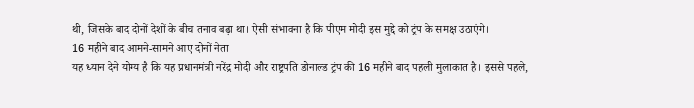थी, जिसके बाद दोनों देशों के बीच तनाव बढ़ा था। ऐसी संभावना है कि पीएम मोदी इस मुद्दे को ट्रंप के समक्ष उठाएंगे।
16 महीने बाद आमने-सामने आए दोनों नेता
यह ध्यान देने योग्य है कि यह प्रधानमंत्री नरेंद्र मोदी और राष्ट्रपति डोनाल्ड ट्रंप की 16 महीने बाद पहली मुलाकात है। इससे पहले,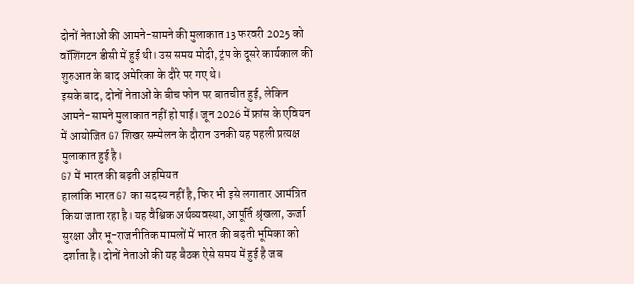दोनों नेताओं की आमने-सामने की मुलाकात 13 फरवरी 2025 को वॉशिंगटन डीसी में हुई थी। उस समय मोदी, ट्रंप के दूसरे कार्यकाल की शुरुआत के बाद अमेरिका के दौरे पर गए थे।
इसके बाद, दोनों नेताओं के बीच फोन पर बातचीत हुई, लेकिन आमने-सामने मुलाकात नहीं हो पाई। जून 2026 में फ्रांस के एवियन में आयोजित G7 शिखर सम्मेलन के दौरान उनकी यह पहली प्रत्यक्ष मुलाकात हुई है।
G7 में भारत की बढ़ती अहमियत
हालांकि भारत G7 का सदस्य नहीं है, फिर भी इसे लगातार आमंत्रित किया जाता रहा है। यह वैश्विक अर्थव्यवस्था, आपूर्ति श्रृंखला, ऊर्जा सुरक्षा और भू-राजनीतिक मामलों में भारत की बढ़ती भूमिका को दर्शाता है। दोनों नेताओं की यह बैठक ऐसे समय में हुई है जब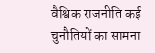वैश्विक राजनीति कई चुनौतियों का सामना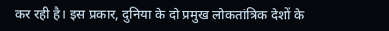कर रही है। इस प्रकार, दुनिया के दो प्रमुख लोकतांत्रिक देशों के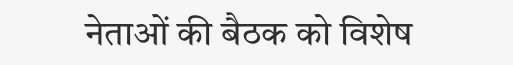नेताओं की बैठक को विशेष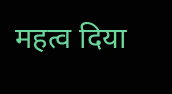महत्व दिया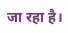जा रहा है।